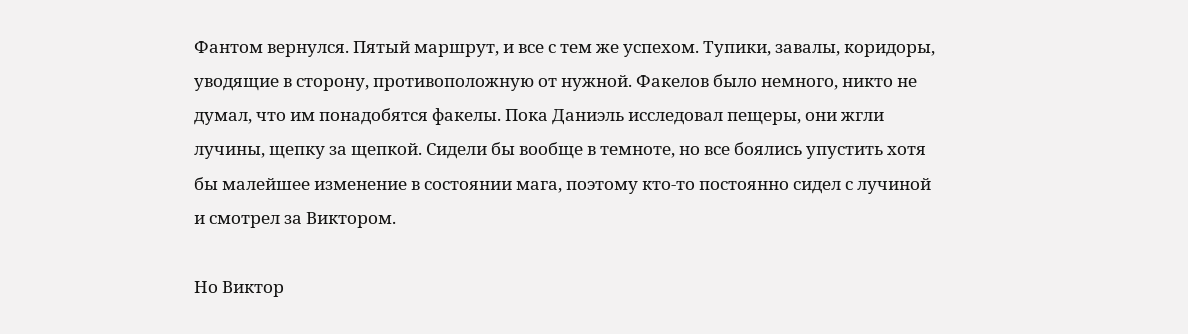Фантом вернулся. Пятый маршрут, и все с тем же успехом. Тупики, завалы, коридоры, уводящие в сторону, противоположную от нужной. Факелов было немного, никто не думал, что им понадобятся факелы. Пока Даниэль исследовал пещеры, они жгли лучины, щепку за щепкой. Сидели бы вообще в темноте, но все боялись упустить хотя бы малейшее изменение в состоянии мага, поэтому кто-то постоянно сидел с лучиной и смотрел за Виктором.

Но Виктор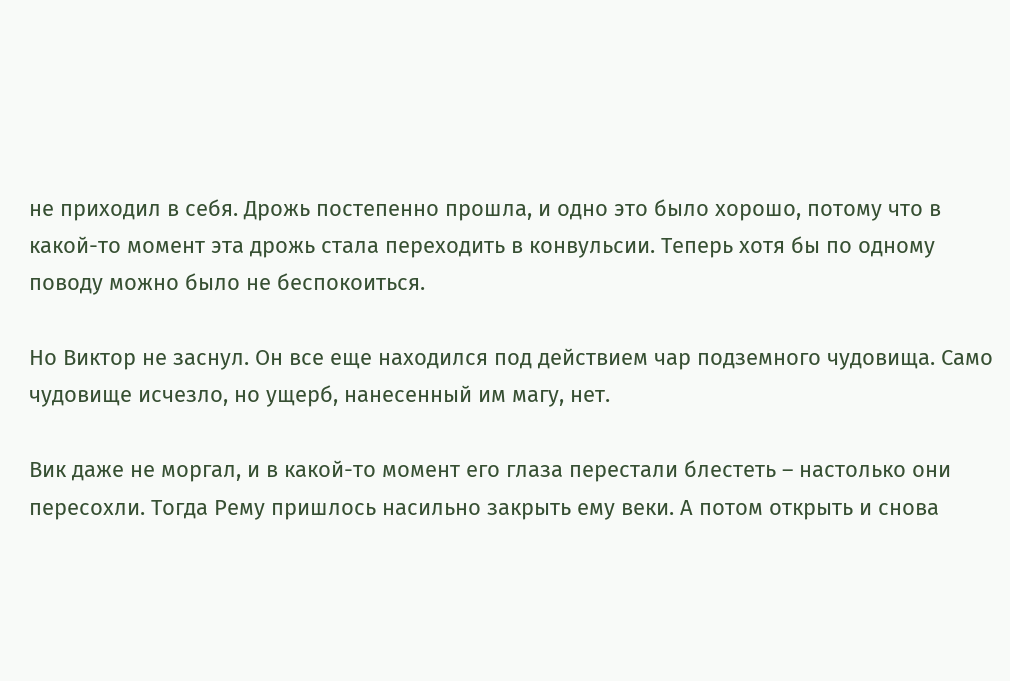не приходил в себя. Дрожь постепенно прошла, и одно это было хорошо, потому что в какой-то момент эта дрожь стала переходить в конвульсии. Теперь хотя бы по одному поводу можно было не беспокоиться.

Но Виктор не заснул. Он все еще находился под действием чар подземного чудовища. Само чудовище исчезло, но ущерб, нанесенный им магу, нет.

Вик даже не моргал, и в какой-то момент его глаза перестали блестеть – настолько они пересохли. Тогда Рему пришлось насильно закрыть ему веки. А потом открыть и снова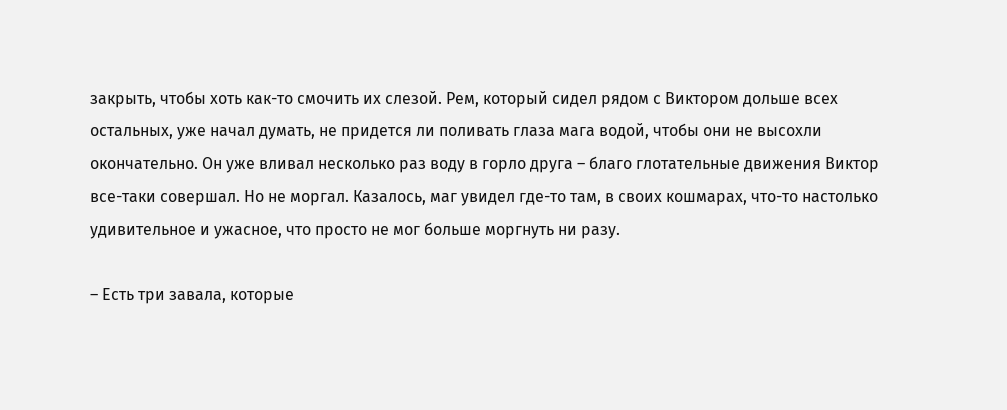закрыть, чтобы хоть как-то смочить их слезой. Рем, который сидел рядом с Виктором дольше всех остальных, уже начал думать, не придется ли поливать глаза мага водой, чтобы они не высохли окончательно. Он уже вливал несколько раз воду в горло друга – благо глотательные движения Виктор все-таки совершал. Но не моргал. Казалось, маг увидел где-то там, в своих кошмарах, что-то настолько удивительное и ужасное, что просто не мог больше моргнуть ни разу.

– Есть три завала, которые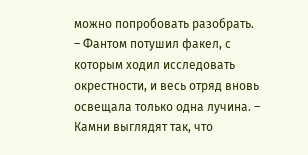можно попробовать разобрать. – Фантом потушил факел, с которым ходил исследовать окрестности, и весь отряд вновь освещала только одна лучина. – Камни выглядят так, что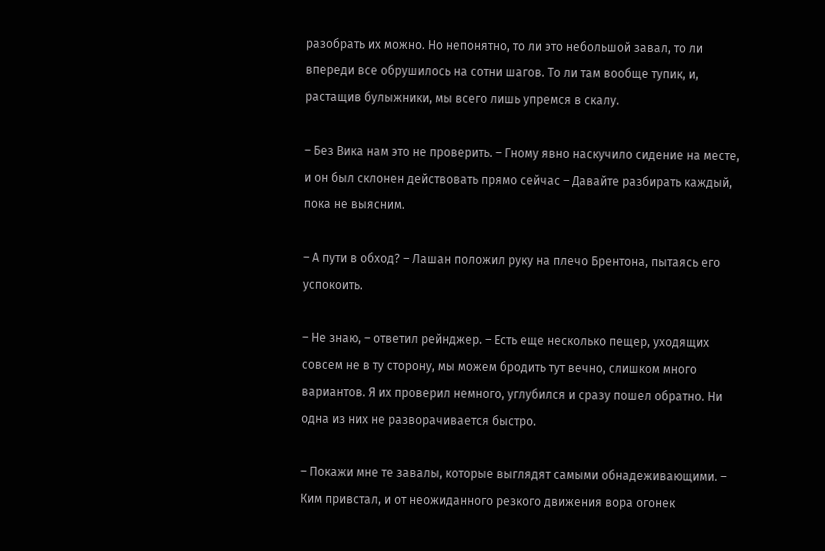разобрать их можно. Но непонятно, то ли это небольшой завал, то ли впереди все обрушилось на сотни шагов. То ли там вообще тупик, и, растащив булыжники, мы всего лишь упремся в скалу.

– Без Вика нам это не проверить. – Гному явно наскучило сидение на месте, и он был склонен действовать прямо сейчас – Давайте разбирать каждый, пока не выясним.

– А пути в обход? – Лашан положил руку на плечо Брентона, пытаясь его успокоить.

– Не знаю, – ответил рейнджер. – Есть еще несколько пещер, уходящих совсем не в ту сторону, мы можем бродить тут вечно, слишком много вариантов. Я их проверил немного, углубился и сразу пошел обратно. Ни одна из них не разворачивается быстро.

– Покажи мне те завалы, которые выглядят самыми обнадеживающими. – Ким привстал, и от неожиданного резкого движения вора огонек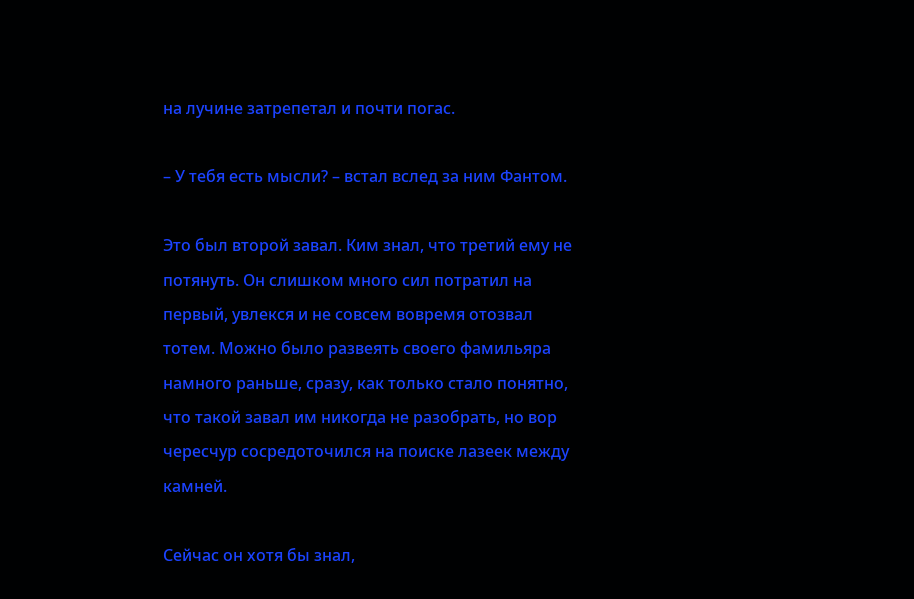на лучине затрепетал и почти погас.

– У тебя есть мысли? – встал вслед за ним Фантом.

Это был второй завал. Ким знал, что третий ему не потянуть. Он слишком много сил потратил на первый, увлекся и не совсем вовремя отозвал тотем. Можно было развеять своего фамильяра намного раньше, сразу, как только стало понятно, что такой завал им никогда не разобрать, но вор чересчур сосредоточился на поиске лазеек между камней.

Сейчас он хотя бы знал,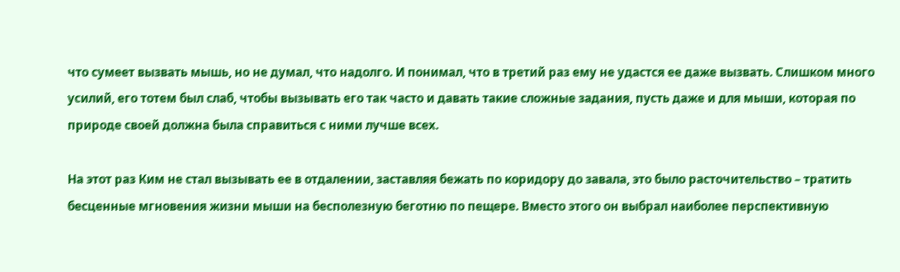что сумеет вызвать мышь, но не думал, что надолго. И понимал, что в третий раз ему не удастся ее даже вызвать. Слишком много усилий, его тотем был слаб, чтобы вызывать его так часто и давать такие сложные задания, пусть даже и для мыши, которая по природе своей должна была справиться с ними лучше всех.

На этот раз Ким не стал вызывать ее в отдалении, заставляя бежать по коридору до завала, это было расточительство – тратить бесценные мгновения жизни мыши на бесполезную беготню по пещере. Вместо этого он выбрал наиболее перспективную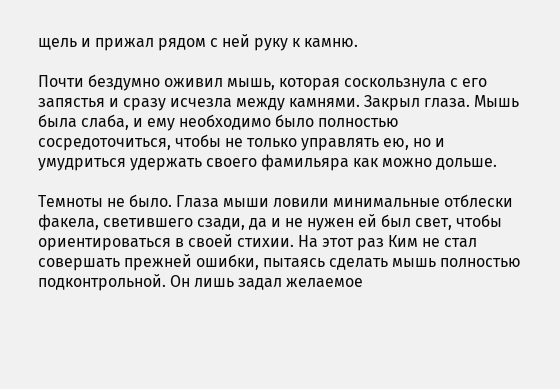щель и прижал рядом с ней руку к камню.

Почти бездумно оживил мышь, которая соскользнула с его запястья и сразу исчезла между камнями. Закрыл глаза. Мышь была слаба, и ему необходимо было полностью сосредоточиться, чтобы не только управлять ею, но и умудриться удержать своего фамильяра как можно дольше.

Темноты не было. Глаза мыши ловили минимальные отблески факела, светившего сзади, да и не нужен ей был свет, чтобы ориентироваться в своей стихии. На этот раз Ким не стал совершать прежней ошибки, пытаясь сделать мышь полностью подконтрольной. Он лишь задал желаемое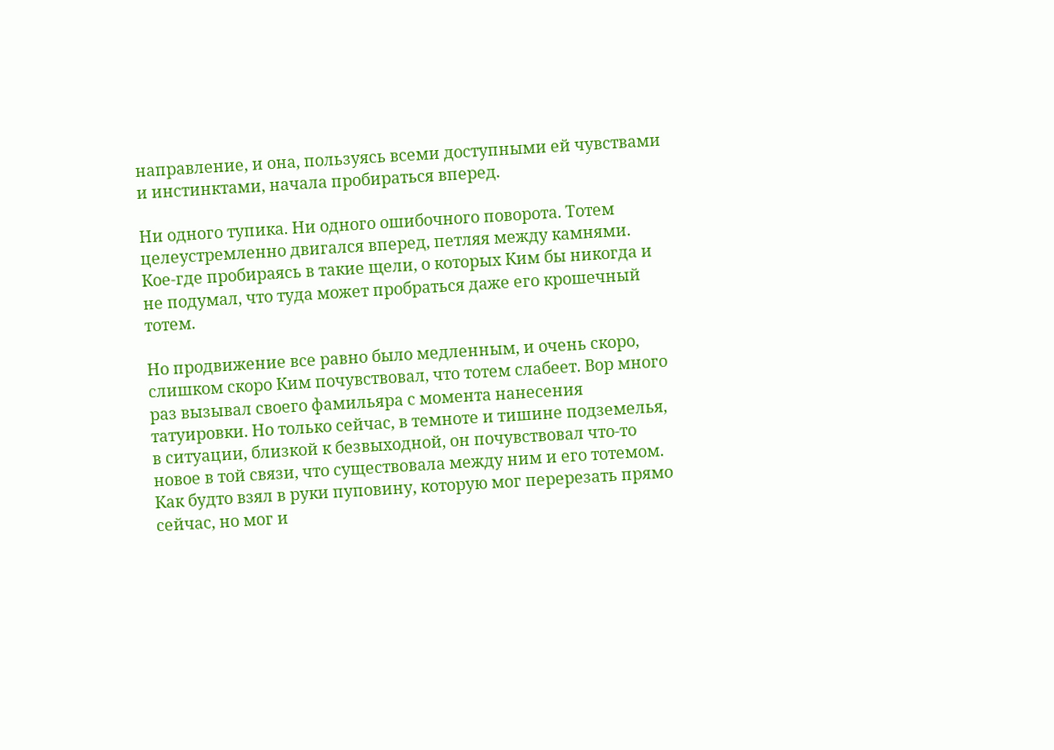направление, и она, пользуясь всеми доступными ей чувствами и инстинктами, начала пробираться вперед.

Ни одного тупика. Ни одного ошибочного поворота. Тотем целеустремленно двигался вперед, петляя между камнями. Кое-где пробираясь в такие щели, о которых Ким бы никогда и не подумал, что туда может пробраться даже его крошечный тотем.

Но продвижение все равно было медленным, и очень скоро, слишком скоро Ким почувствовал, что тотем слабеет. Вор много раз вызывал своего фамильяра с момента нанесения татуировки. Но только сейчас, в темноте и тишине подземелья, в ситуации, близкой к безвыходной, он почувствовал что-то новое в той связи, что существовала между ним и его тотемом. Как будто взял в руки пуповину, которую мог перерезать прямо сейчас, но мог и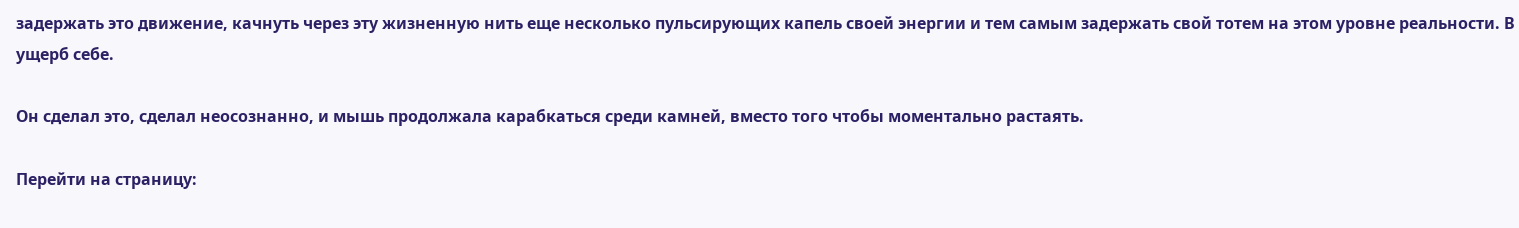задержать это движение, качнуть через эту жизненную нить еще несколько пульсирующих капель своей энергии и тем самым задержать свой тотем на этом уровне реальности. В ущерб себе.

Он сделал это, сделал неосознанно, и мышь продолжала карабкаться среди камней, вместо того чтобы моментально растаять.

Перейти на страницу: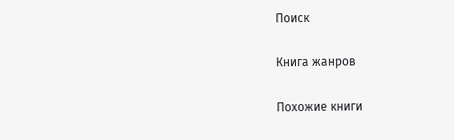Поиск

Книга жанров

Похожие книги